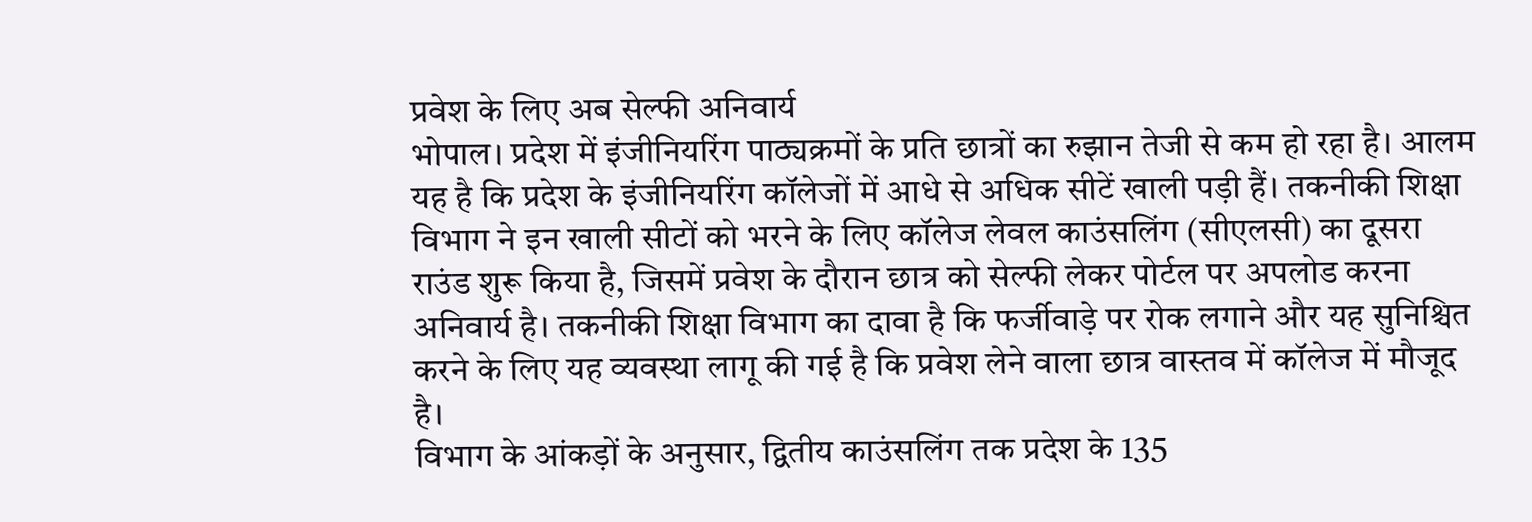प्रवेश के लिए अब सेल्फी अनिवार्य
भोपाल। प्रदेश में इंजीनियरिंग पाठ्यक्रमों के प्रति छात्रों का रुझान तेजी से कम हो रहा है। आलम यह है कि प्रदेश के इंजीनियरिंग कॉलेजों में आधे से अधिक सीटें खाली पड़ी हैं। तकनीकी शिक्षा विभाग ने इन खाली सीटों को भरने के लिए कॉलेज लेवल काउंसलिंग (सीएलसी) का दूसरा राउंड शुरू किया है, जिसमें प्रवेश के दौरान छात्र को सेल्फी लेकर पोर्टल पर अपलोड करना अनिवार्य है। तकनीकी शिक्षा विभाग का दावा है कि फर्जीवाड़े पर रोक लगाने और यह सुनिश्चित करने के लिए यह व्यवस्था लागू की गई है कि प्रवेश लेने वाला छात्र वास्तव में कॉलेज में मौजूद है।
विभाग के आंकड़ों के अनुसार, द्वितीय काउंसलिंग तक प्रदेश के 135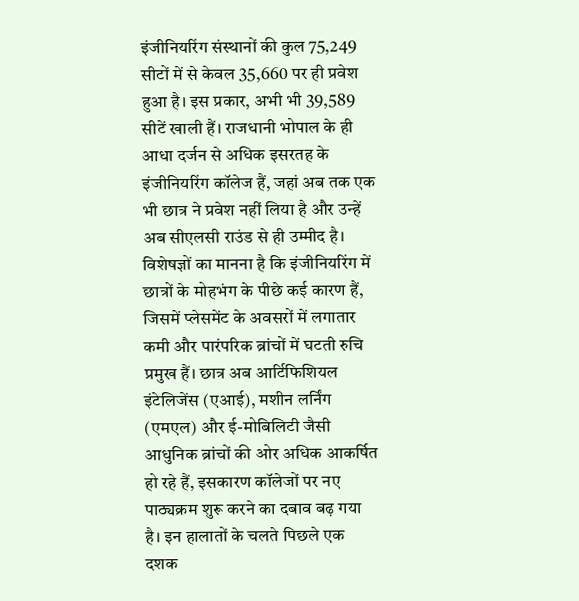इंजीनियरिंग संस्थानों की कुल 75,249 सीटों में से केवल 35,660 पर ही प्रवेश हुआ है। इस प्रकार, अभी भी 39,589 सीटें खाली हैं। राजधानी भोपाल के ही आधा दर्जन से अधिक इसरतह के इंजीनियरिंग कॉलेज हैं, जहां अब तक एक भी छात्र ने प्रवेश नहीं लिया है और उन्हें अब सीएलसी राउंड से ही उम्मीद है।
विशेषज्ञों का मानना है कि इंजीनियरिंग में छात्रों के मोहभंग के पीछे कई कारण हैं, जिसमें प्लेसमेंट के अवसरों में लगातार कमी और पारंपरिक ब्रांचों में घटती रुचि प्रमुख हैं। छात्र अब आर्टिफिशियल इंटेलिजेंस (एआई), मशीन लर्निंग (एमएल) और ई-मोबिलिटी जैसी आधुनिक ब्रांचों की ओर अधिक आकर्षित हो रहे हैं, इसकारण कॉलेजों पर नए पाठ्यक्रम शुरू करने का दबाव बढ़ गया है। इन हालातों के चलते पिछले एक दशक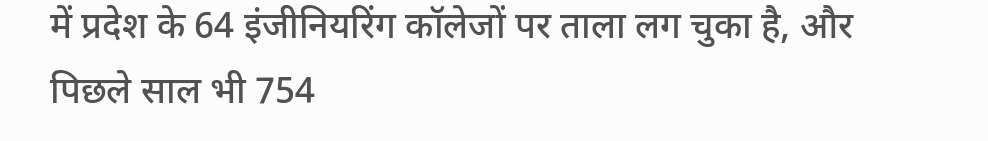में प्रदेश के 64 इंजीनियरिंग कॉलेजों पर ताला लग चुका है, और पिछले साल भी 754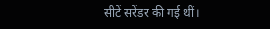सीटें सरेंडर की गई थीं।